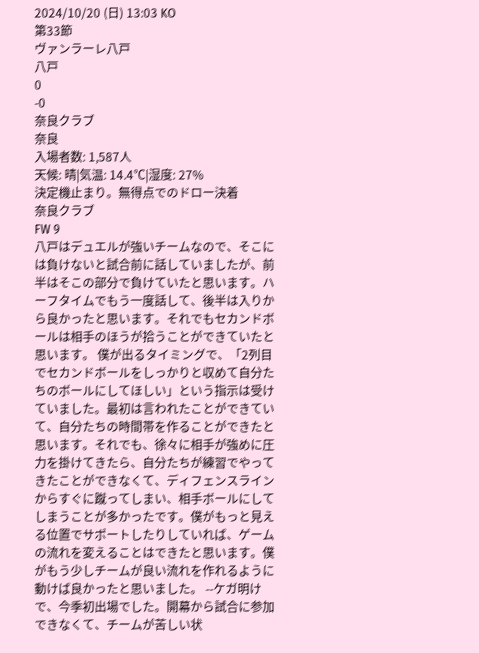2024/10/20 (日) 13:03 KO
第33節
ヴァンラーレ八戸
八戸
0
-0
奈良クラブ
奈良
入場者数: 1,587人
天候: 晴|気温: 14.4℃|湿度: 27%
決定機止まり。無得点でのドロー決着
奈良クラブ
FW 9
八戸はデュエルが強いチームなので、そこには負けないと試合前に話していましたが、前半はそこの部分で負けていたと思います。ハーフタイムでもう一度話して、後半は入りから良かったと思います。それでもセカンドボールは相手のほうが拾うことができていたと思います。 僕が出るタイミングで、「2列目でセカンドボールをしっかりと収めて自分たちのボールにしてほしい」という指示は受けていました。最初は言われたことができていて、自分たちの時間帯を作ることができたと思います。それでも、徐々に相手が強めに圧力を掛けてきたら、自分たちが練習でやってきたことができなくて、ディフェンスラインからすぐに蹴ってしまい、相手ボールにしてしまうことが多かったです。僕がもっと見える位置でサポートしたりしていれば、ゲームの流れを変えることはできたと思います。僕がもう少しチームが良い流れを作れるように動けば良かったと思いました。 --ケガ明けで、今季初出場でした。開幕から試合に参加できなくて、チームが苦しい状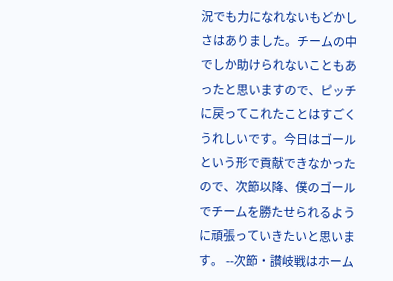況でも力になれないもどかしさはありました。チームの中でしか助けられないこともあったと思いますので、ピッチに戻ってこれたことはすごくうれしいです。今日はゴールという形で貢献できなかったので、次節以降、僕のゴールでチームを勝たせられるように頑張っていきたいと思います。 --次節・讃岐戦はホーム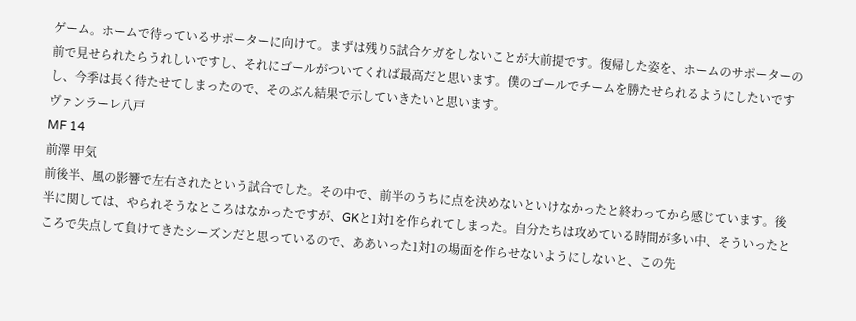ゲーム。ホームで待っているサポーターに向けて。まずは残り5試合ケガをしないことが大前提です。復帰した姿を、ホームのサポーターの前で見せられたらうれしいですし、それにゴールがついてくれば最高だと思います。僕のゴールでチームを勝たせられるようにしたいですし、今季は長く待たせてしまったので、そのぶん結果で示していきたいと思います。
ヴァンラーレ八戸
MF 14
前澤 甲気
前後半、風の影響で左右されたという試合でした。その中で、前半のうちに点を決めないといけなかったと終わってから感じています。後半に関しては、やられそうなところはなかったですが、GKと1対1を作られてしまった。自分たちは攻めている時間が多い中、そういったところで失点して負けてきたシーズンだと思っているので、ああいった1対1の場面を作らせないようにしないと、この先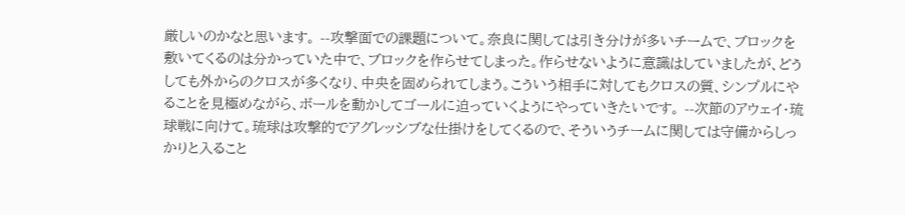厳しいのかなと思います。 --攻撃面での課題について。奈良に関しては引き分けが多いチームで、ブロックを敷いてくるのは分かっていた中で、ブロックを作らせてしまった。作らせないように意識はしていましたが、どうしても外からのクロスが多くなり、中央を固められてしまう。こういう相手に対してもクロスの質、シンプルにやることを見極めながら、ボールを動かしてゴールに迫っていくようにやっていきたいです。 --次節のアウェイ・琉球戦に向けて。琉球は攻撃的でアグレッシブな仕掛けをしてくるので、そういうチームに関しては守備からしっかりと入ること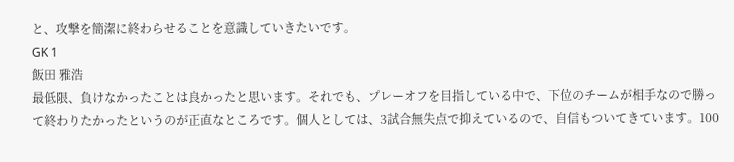と、攻撃を簡潔に終わらせることを意識していきたいです。
GK 1
飯田 雅浩
最低限、負けなかったことは良かったと思います。それでも、プレーオフを目指している中で、下位のチームが相手なので勝って終わりたかったというのが正直なところです。個人としては、3試合無失点で抑えているので、自信もついてきています。100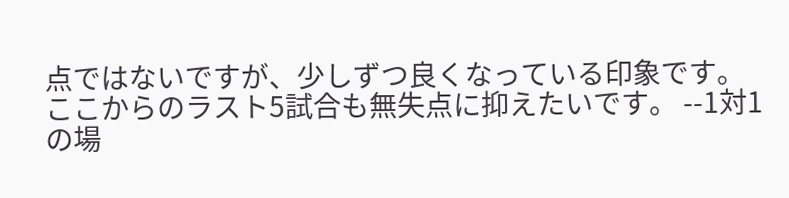点ではないですが、少しずつ良くなっている印象です。ここからのラスト5試合も無失点に抑えたいです。 --1対1の場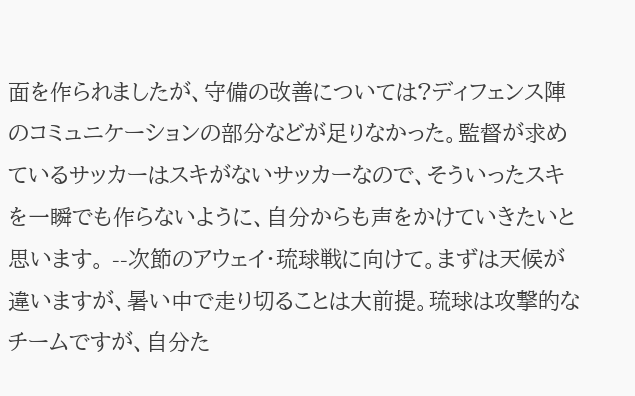面を作られましたが、守備の改善については?ディフェンス陣のコミュニケーションの部分などが足りなかった。監督が求めているサッカーはスキがないサッカーなので、そういったスキを一瞬でも作らないように、自分からも声をかけていきたいと思います。 --次節のアウェイ・琉球戦に向けて。まずは天候が違いますが、暑い中で走り切ることは大前提。琉球は攻撃的なチームですが、自分た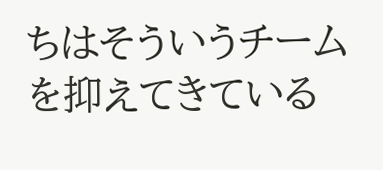ちはそういうチームを抑えてきている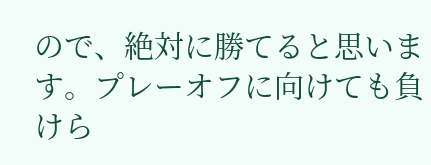ので、絶対に勝てると思います。プレーオフに向けても負けら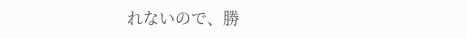れないので、勝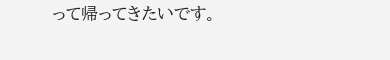って帰ってきたいです。